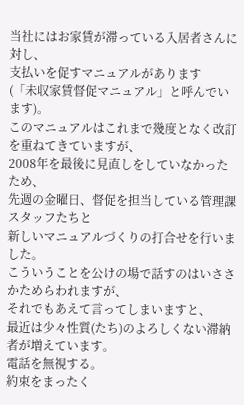当社にはお家賃が滞っている入居者さんに対し、
支払いを促すマニュアルがあります
(「未収家賃督促マニュアル」と呼んでいます)。
このマニュアルはこれまで幾度となく改訂を重ねてきていますが、
2008年を最後に見直しをしていなかったため、
先週の金曜日、督促を担当している管理課スタッフたちと
新しいマニュアルづくりの打合せを行いました。
こういうことを公けの場で話すのはいささかためらわれますが、
それでもあえて言ってしまいますと、
最近は少々性質(たち)のよろしくない滞納者が増えています。
電話を無視する。
約束をまったく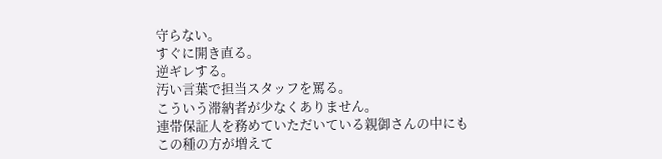守らない。
すぐに開き直る。
逆ギレする。
汚い言葉で担当スタッフを罵る。
こういう滞納者が少なくありません。
連帯保証人を務めていただいている親御さんの中にも
この種の方が増えて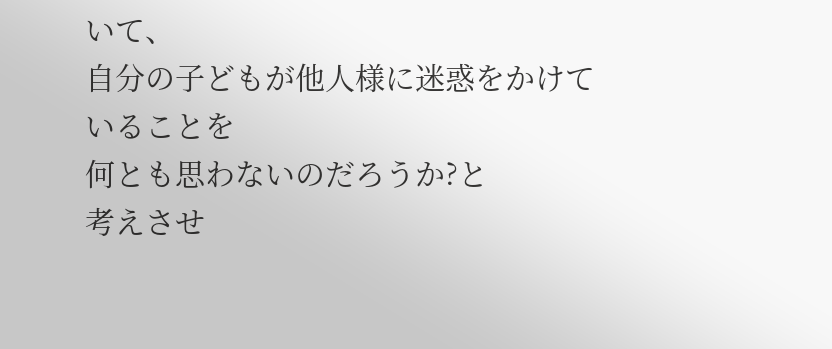いて、
自分の子どもが他人様に迷惑をかけていることを
何とも思わないのだろうか?と
考えさせ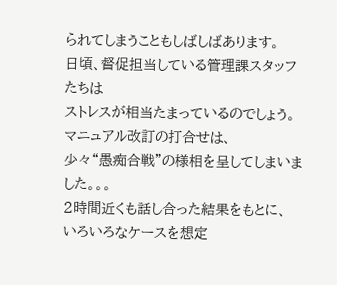られてしまうこともしばしばあります。
日頃、督促担当している管理課スタッフたちは
ストレスが相当たまっているのでしょう。
マニュアル改訂の打合せは、
少々“愚痴合戦”の様相を呈してしまいました。。。
2時間近くも話し合った結果をもとに、
いろいろなケースを想定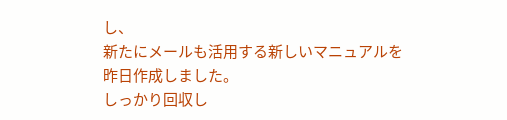し、
新たにメールも活用する新しいマニュアルを
昨日作成しました。
しっかり回収し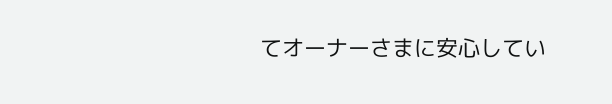てオーナーさまに安心してい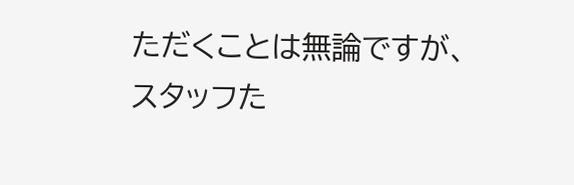ただくことは無論ですが、
スタッフた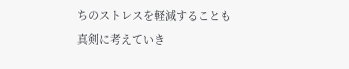ちのストレスを軽減することも
真剣に考えていき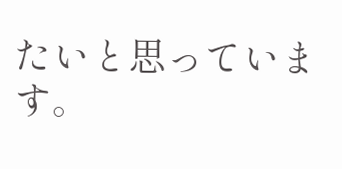たいと思っています。